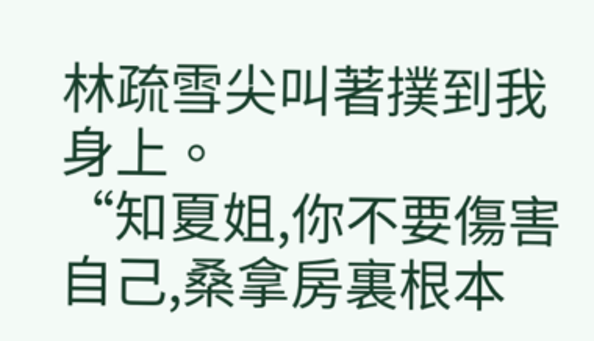林疏雪尖叫著撲到我身上。
“知夏姐,你不要傷害自己,桑拿房裏根本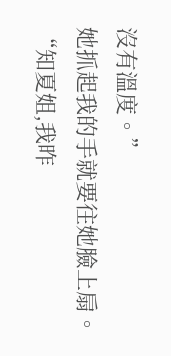沒有溫度。”
她抓起我的手就要往她臉上扇。
“知夏姐,我昨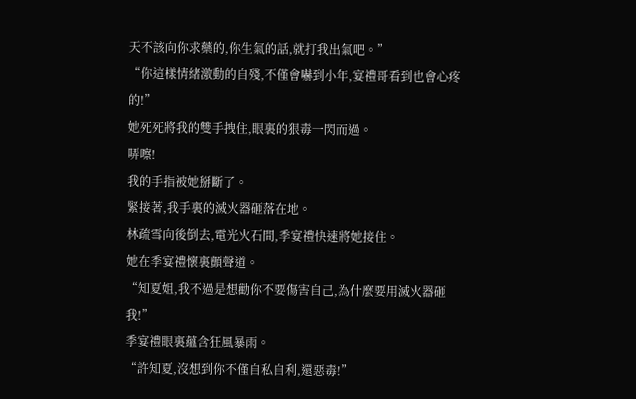天不該向你求藥的,你生氣的話,就打我出氣吧。”
“你這樣情緒激動的自殘,不僅會嚇到小年,宴禮哥看到也會心疼的!”
她死死將我的雙手拽住,眼裏的狠毒一閃而過。
哢嚓!
我的手指被她掰斷了。
緊接著,我手裏的滅火器砸落在地。
林疏雪向後倒去,電光火石間,季宴禮快速將她接住。
她在季宴禮懷裏顫聲道。
“知夏姐,我不過是想勸你不要傷害自己,為什麼要用滅火器砸我!”
季宴禮眼裏蘊含狂風暴雨。
“許知夏,沒想到你不僅自私自利,還惡毒!”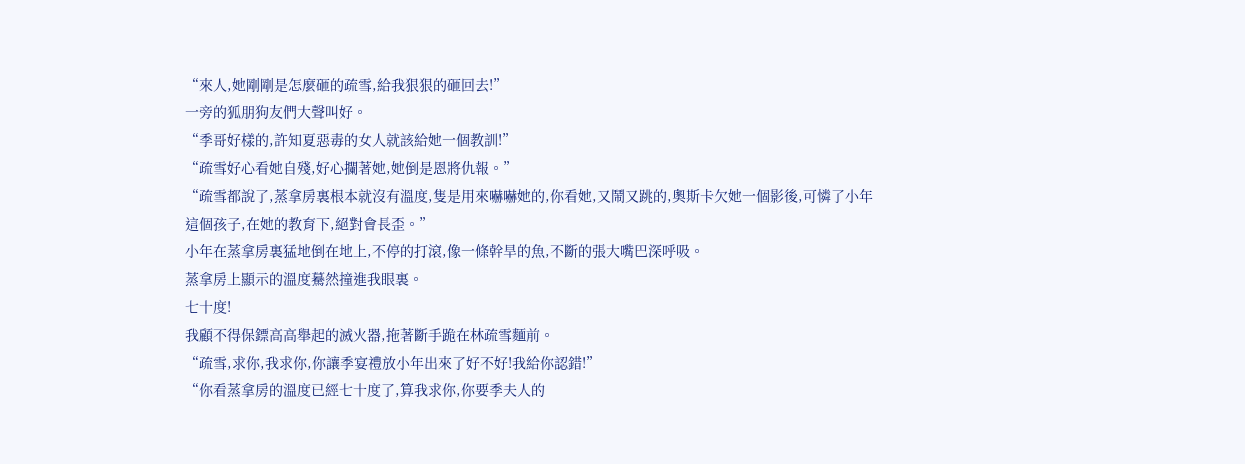“來人,她剛剛是怎麼砸的疏雪,給我狠狠的砸回去!”
一旁的狐朋狗友們大聲叫好。
“季哥好樣的,許知夏惡毒的女人就該給她一個教訓!”
“疏雪好心看她自殘,好心攔著她,她倒是恩將仇報。”
“疏雪都說了,蒸拿房裏根本就沒有溫度,隻是用來嚇嚇她的,你看她,又鬧又跳的,奧斯卡欠她一個影後,可憐了小年這個孩子,在她的教育下,絕對會長歪。”
小年在蒸拿房裏猛地倒在地上,不停的打滾,像一條幹旱的魚,不斷的張大嘴巴深呼吸。
蒸拿房上顯示的溫度驀然撞進我眼裏。
七十度!
我顧不得保鏢高高舉起的滅火器,拖著斷手跪在林疏雪麵前。
“疏雪,求你,我求你,你讓季宴禮放小年出來了好不好!我給你認錯!”
“你看蒸拿房的溫度已經七十度了,算我求你,你要季夫人的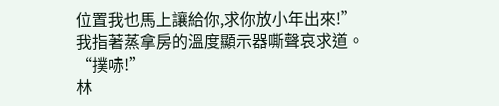位置我也馬上讓給你,求你放小年出來!”
我指著蒸拿房的溫度顯示器嘶聲哀求道。
“撲哧!”
林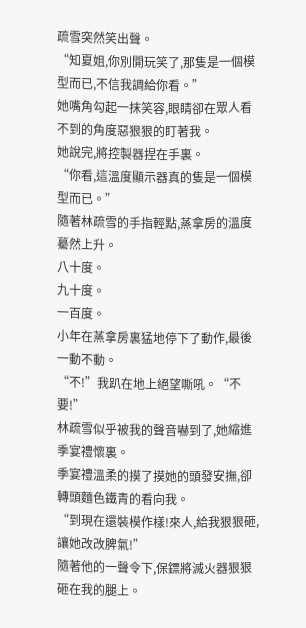疏雪突然笑出聲。
“知夏姐,你別開玩笑了,那隻是一個模型而已,不信我調給你看。”
她嘴角勾起一抹笑容,眼睛卻在眾人看不到的角度惡狠狠的盯著我。
她說完,將控製器捏在手裏。
“你看,這溫度顯示器真的隻是一個模型而已。”
隨著林疏雪的手指輕點,蒸拿房的溫度驀然上升。
八十度。
九十度。
一百度。
小年在蒸拿房裏猛地停下了動作,最後一動不動。
“不!”我趴在地上絕望嘶吼。“不要!”
林疏雪似乎被我的聲音嚇到了,她縮進季宴禮懷裏。
季宴禮溫柔的摸了摸她的頭發安撫,卻轉頭麵色鐵青的看向我。
“到現在還裝模作樣!來人,給我狠狠砸,讓她改改脾氣!”
隨著他的一聲令下,保鏢將滅火器狠狠砸在我的腿上。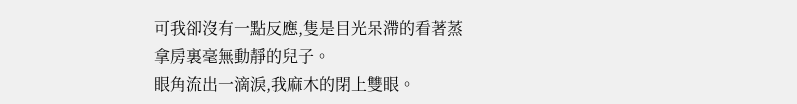可我卻沒有一點反應,隻是目光呆滯的看著蒸拿房裏毫無動靜的兒子。
眼角流出一滴淚,我麻木的閉上雙眼。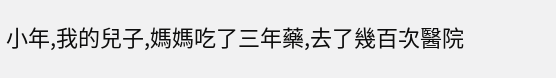小年,我的兒子,媽媽吃了三年藥,去了幾百次醫院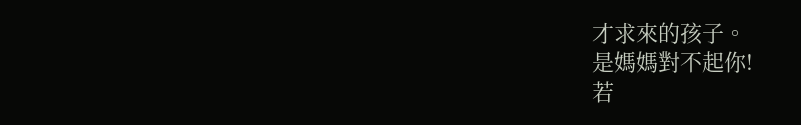才求來的孩子。
是媽媽對不起你!
若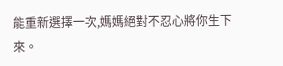能重新選擇一次,媽媽絕對不忍心將你生下來。